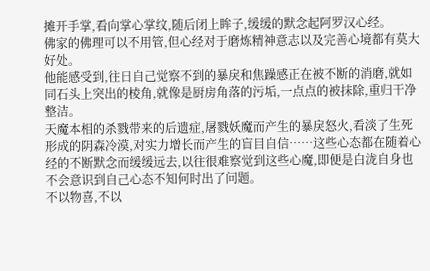摊开手掌,看向掌心掌纹,随后闭上眸子,缓缓的默念起阿罗汉心经。
佛家的佛理可以不用管,但心经对于磨炼精神意志以及完善心境都有莫大好处。
他能感受到,往日自己觉察不到的暴戾和焦躁感正在被不断的消磨,就如同石头上突出的棱角,就像是厨房角落的污垢,一点点的被抹除,重归干净整洁。
天魔本相的杀戮带来的后遗症,屠戮妖魔而产生的暴戾怒火,看淡了生死形成的阴森冷漠,对实力增长而产生的盲目自信……这些心态都在随着心经的不断默念而缓缓远去,以往很难察觉到这些心魔,即便是白泷自身也不会意识到自己心态不知何时出了问题。
不以物喜,不以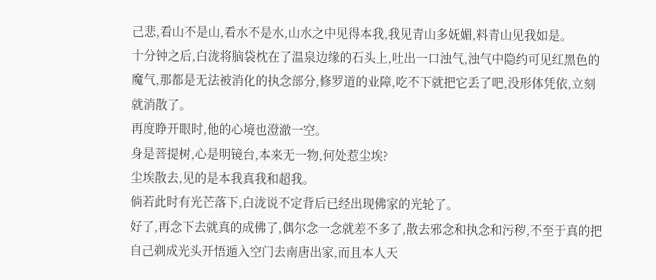己悲,看山不是山,看水不是水,山水之中见得本我,我见青山多妩媚,料青山见我如是。
十分钟之后,白泷将脑袋枕在了温泉边缘的石头上,吐出一口浊气,浊气中隐约可见红黑色的魔气,那都是无法被消化的执念部分,修罗道的业障,吃不下就把它丢了吧,没形体凭依,立刻就消散了。
再度睁开眼时,他的心境也澄澈一空。
身是菩提树,心是明镜台,本来无一物,何处惹尘埃?
尘埃散去,见的是本我真我和超我。
倘若此时有光芒落下,白泷说不定背后已经出现佛家的光轮了。
好了,再念下去就真的成佛了,偶尔念一念就差不多了,散去邪念和执念和污秽,不至于真的把自己剃成光头开悟遁入空门去南唐出家,而且本人天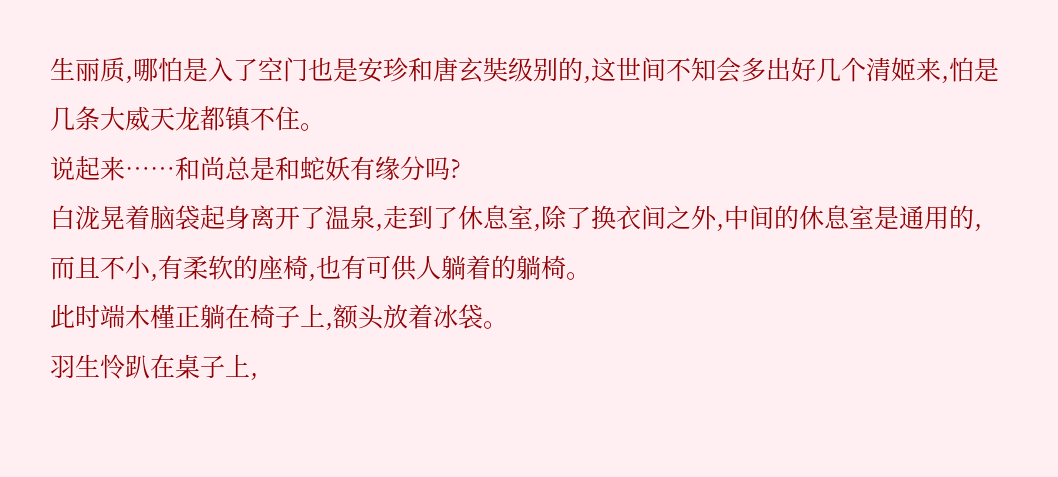生丽质,哪怕是入了空门也是安珍和唐玄奘级别的,这世间不知会多出好几个清姬来,怕是几条大威天龙都镇不住。
说起来……和尚总是和蛇妖有缘分吗?
白泷晃着脑袋起身离开了温泉,走到了休息室,除了换衣间之外,中间的休息室是通用的,而且不小,有柔软的座椅,也有可供人躺着的躺椅。
此时端木槿正躺在椅子上,额头放着冰袋。
羽生怜趴在桌子上,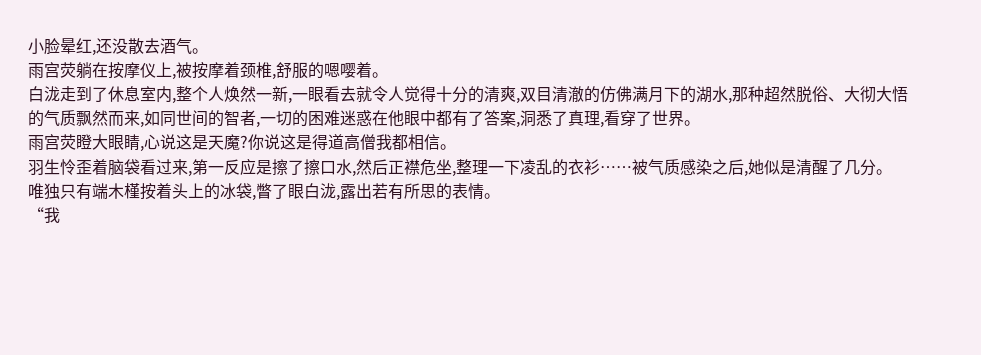小脸晕红,还没散去酒气。
雨宫荧躺在按摩仪上,被按摩着颈椎,舒服的嗯嘤着。
白泷走到了休息室内,整个人焕然一新,一眼看去就令人觉得十分的清爽,双目清澈的仿佛满月下的湖水,那种超然脱俗、大彻大悟的气质飘然而来,如同世间的智者,一切的困难迷惑在他眼中都有了答案,洞悉了真理,看穿了世界。
雨宫荧瞪大眼睛,心说这是天魔?你说这是得道高僧我都相信。
羽生怜歪着脑袋看过来,第一反应是擦了擦口水,然后正襟危坐,整理一下凌乱的衣衫……被气质感染之后,她似是清醒了几分。
唯独只有端木槿按着头上的冰袋,瞥了眼白泷,露出若有所思的表情。
“我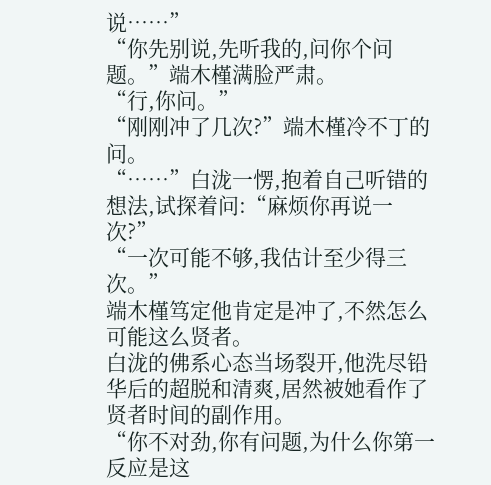说……”
“你先别说,先听我的,问你个问题。”端木槿满脸严肃。
“行,你问。”
“刚刚冲了几次?”端木槿冷不丁的问。
“……”白泷一愣,抱着自己听错的想法,试探着问:“麻烦你再说一次?”
“一次可能不够,我估计至少得三次。”
端木槿笃定他肯定是冲了,不然怎么可能这么贤者。
白泷的佛系心态当场裂开,他洗尽铅华后的超脱和清爽,居然被她看作了贤者时间的副作用。
“你不对劲,你有问题,为什么你第一反应是这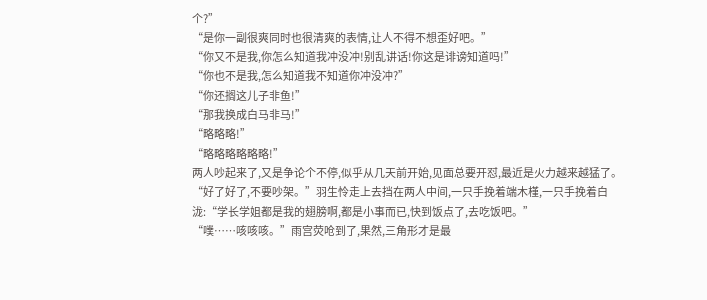个?”
“是你一副很爽同时也很清爽的表情,让人不得不想歪好吧。”
“你又不是我,你怎么知道我冲没冲!别乱讲话!你这是诽谤知道吗!”
“你也不是我,怎么知道我不知道你冲没冲?”
“你还搁这儿子非鱼!”
“那我换成白马非马!”
“略略略!”
“略略略略略略!”
两人吵起来了,又是争论个不停,似乎从几天前开始,见面总要开怼,最近是火力越来越猛了。
“好了好了,不要吵架。”羽生怜走上去挡在两人中间,一只手挽着端木槿,一只手挽着白泷:“学长学姐都是我的翅膀啊,都是小事而已,快到饭点了,去吃饭吧。”
“噗……咳咳咳。”雨宫荧呛到了,果然,三角形才是最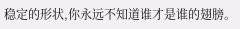稳定的形状,你永远不知道谁才是谁的翅膀。